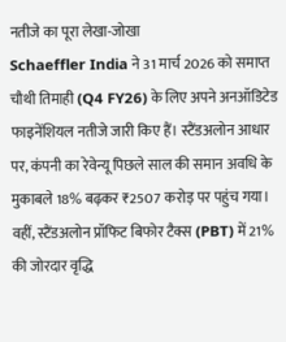नतीजे का पूरा लेखा-जोखा
Schaeffler India ने 31 मार्च 2026 को समाप्त चौथी तिमाही (Q4 FY26) के लिए अपने अनऑडिटेड फाइनेंशियल नतीजे जारी किए हैं। स्टैंडअलोन आधार पर, कंपनी का रेवेन्यू पिछले साल की समान अवधि के मुकाबले 18% बढ़कर ₹2507 करोड़ पर पहुंच गया। वहीं, स्टैंडअलोन प्रॉफिट बिफोर टैक्स (PBT) में 21% की जोरदार वृद्धि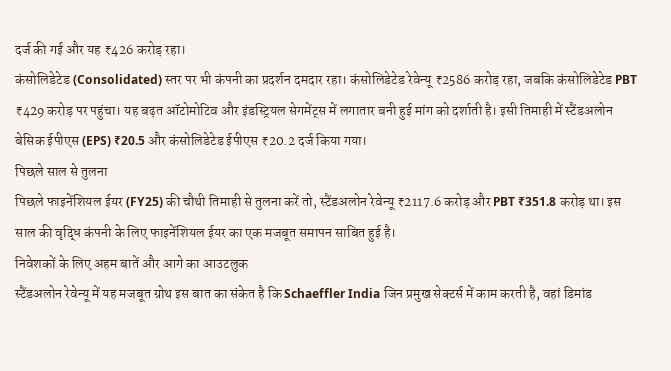दर्ज की गई और यह ₹426 करोड़ रहा।
कंसोलिडेटेड (Consolidated) स्तर पर भी कंपनी का प्रदर्शन दमदार रहा। कंसोलिडेटेड रेवेन्यू ₹2586 करोड़ रहा, जबकि कंसोलिडेटेड PBT ₹429 करोड़ पर पहुंचा। यह बढ़त ऑटोमोटिव और इंडस्ट्रियल सेगमेंट्स में लगातार बनी हुई मांग को दर्शाती है। इसी तिमाही में स्टैंडअलोन बेसिक ईपीएस (EPS) ₹20.5 और कंसोलिडेटेड ईपीएस ₹20.2 दर्ज किया गया।
पिछले साल से तुलना
पिछले फाइनेंशियल ईयर (FY25) की चौथी तिमाही से तुलना करें तो, स्टैंडअलोन रेवेन्यू ₹2117.6 करोड़ और PBT ₹351.8 करोड़ था। इस साल की वृद्धि कंपनी के लिए फाइनेंशियल ईयर का एक मजबूत समापन साबित हुई है।
निवेशकों के लिए अहम बातें और आगे का आउटलुक
स्टैंडअलोन रेवेन्यू में यह मजबूत ग्रोथ इस बात का संकेत है कि Schaeffler India जिन प्रमुख सेक्टर्स में काम करती है, वहां डिमांड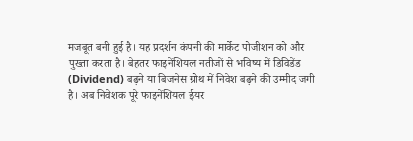मजबूत बनी हुई है। यह प्रदर्शन कंपनी की मार्केट पोजीशन को और पुख्ता करता है। बेहतर फाइनेंशियल नतीजों से भविष्य में डिविडेंड (Dividend) बढ़ने या बिजनेस ग्रोथ में निवेश बढ़ने की उम्मीद जगी है। अब निवेशक पूरे फाइनेंशियल ईयर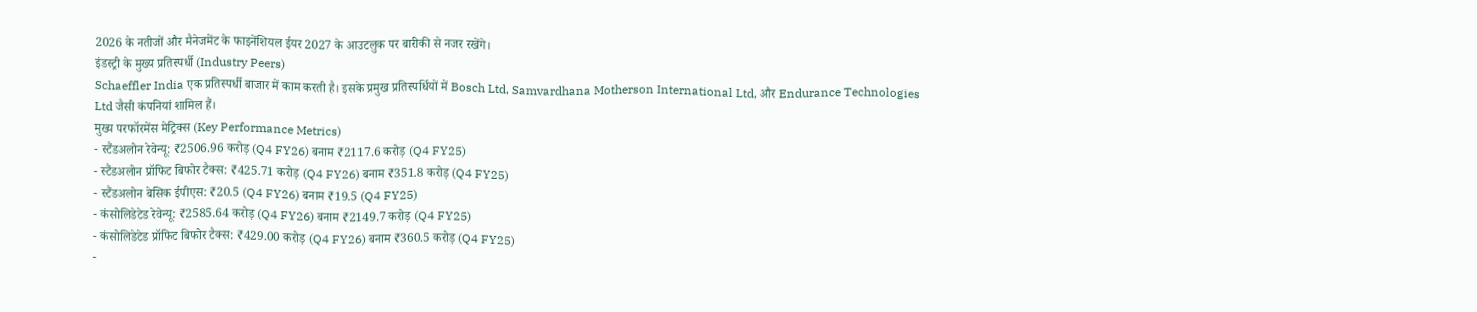2026 के नतीजों और मैनेजमेंट के फाइनेंशियल ईयर 2027 के आउटलुक पर बारीकी से नजर रखेंगे।
इंडस्ट्री के मुख्य प्रतिस्पर्धी (Industry Peers)
Schaeffler India एक प्रतिस्पर्धी बाजार में काम करती है। इसके प्रमुख प्रतिस्पर्धियों में Bosch Ltd, Samvardhana Motherson International Ltd, और Endurance Technologies Ltd जैसी कंपनियां शामिल हैं।
मुख्य परफॉरमेंस मेट्रिक्स (Key Performance Metrics)
- स्टैंडअलोन रेवेन्यू: ₹2506.96 करोड़ (Q4 FY26) बनाम ₹2117.6 करोड़ (Q4 FY25)
- स्टैंडअलोन प्रॉफिट बिफोर टैक्स: ₹425.71 करोड़ (Q4 FY26) बनाम ₹351.8 करोड़ (Q4 FY25)
- स्टैंडअलोन बेसिक ईपीएस: ₹20.5 (Q4 FY26) बनाम ₹19.5 (Q4 FY25)
- कंसोलिडेटेड रेवेन्यू: ₹2585.64 करोड़ (Q4 FY26) बनाम ₹2149.7 करोड़ (Q4 FY25)
- कंसोलिडेटेड प्रॉफिट बिफोर टैक्स: ₹429.00 करोड़ (Q4 FY26) बनाम ₹360.5 करोड़ (Q4 FY25)
-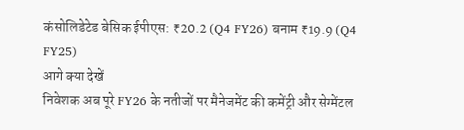कंसोलिडेटेड बेसिक ईपीएस: ₹20.2 (Q4 FY26) बनाम ₹19.9 (Q4 FY25)
आगे क्या देखें
निवेशक अब पूरे FY26 के नतीजों पर मैनेजमेंट की कमेंट्री और सेग्मेंटल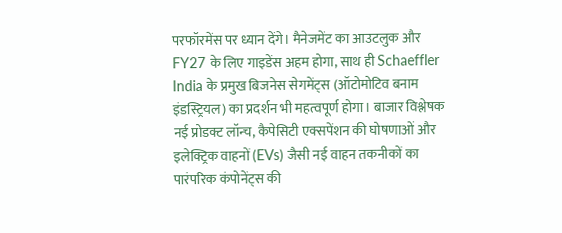परफॉरमेंस पर ध्यान देंगे। मैनेजमेंट का आउटलुक और FY27 के लिए गाइडेंस अहम होगा, साथ ही Schaeffler India के प्रमुख बिजनेस सेगमेंट्स (ऑटोमोटिव बनाम इंडस्ट्रियल) का प्रदर्शन भी महत्वपूर्ण होगा। बाजार विश्लेषक नई प्रोडक्ट लॉन्च, कैपेसिटी एक्सपेंशन की घोषणाओं और इलेक्ट्रिक वाहनों (EVs) जैसी नई वाहन तकनीकों का पारंपरिक कंपोनेंट्स की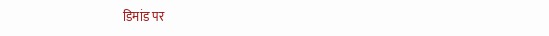डिमांड पर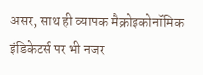असर, साथ ही व्यापक मैक्रोइकोनॉमिक इंडिकेटर्स पर भी नजर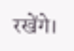रखेंगे।